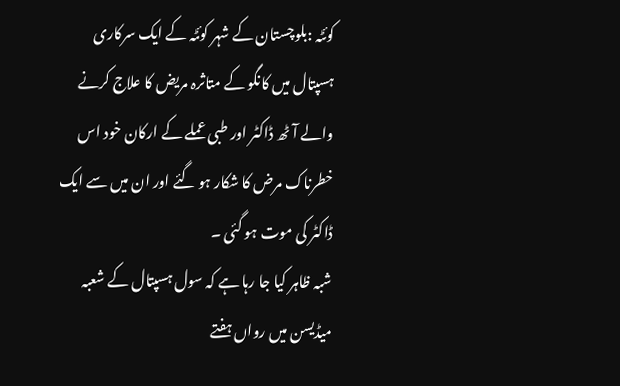کوئٹہ :بلوچستان کے شہر کوئٹہ کے ایک سرکاری ہسپتال میں کانگو کے متاثرہ مریض کا علاج کرنے والے آٹھ ڈاکٹر اور طبی عملے کے ارکان خود اس خطرناک مرض کا شکار ہو گئے اور ان میں سے ایک ڈاکٹر کی موت ہو گئی ۔
شبہ ظاہر کیا جا رہا ہے کہ سول ہسپتال کے شعبہ میڈیسن میں رواں ہفتے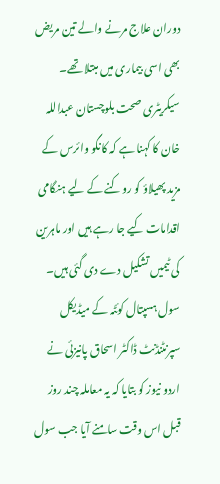دوران علاج مرنے والے تین مریض بھی اسی بیماری میں مبتلا تھے۔
سیکریٹری صحت بلوچستان عبداللہ خان کا کہنا ہے کہ کانگو وائرس کے مزید پھیلاؤ کو روکنے کے لیے ہنگامی اقدامات کیے جا رہے ہیں اور ماہرین کی ٹیمیں تشکیل دے دی گئی ہیں۔
سول ہسپتال کوئٹہ کے میڈیکل سپرنٹنڈنٹ ڈاکٹر اسحاق پانیزئی نے اردو نیوز کو بتایا کہ یہ معاملہ چند روز قبل اس وقت سامنے آیا جب سول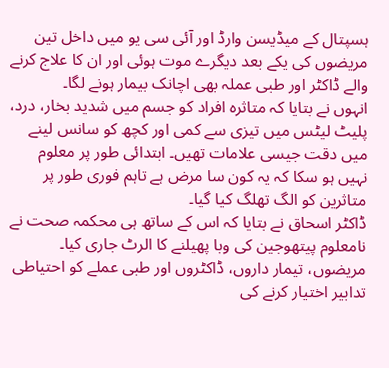ہسپتال کے میڈیسن وارڈ اور آئی سی یو میں داخل تین مریضوں کی یکے بعد دیگرے موت ہوئی اور ان کا علاج کرنے والے ڈاکٹر اور طبی عملہ بھی اچانک بیمار ہونے لگا۔
انہوں نے بتایا کہ متاثرہ افراد کو جسم میں شدید بخار، درد، پلیٹ لیٹس میں تیزی سے کمی اور کچھ کو سانس لینے میں دقت جیسی علامات تھیں۔ ابتدائی طور پر معلوم نہیں ہو سکا کہ یہ کون سا مرض ہے تاہم فوری طور پر متاثرین کو الگ تھلگ کیا گیا۔
ڈاکٹر اسحاق نے بتایا کہ اس کے ساتھ ہی محکمہ صحت نے نامعلوم پیتھوجین کی وبا پھیلنے کا الرٹ جاری کیا۔ مریضوں، تیمار داروں، ڈاکٹروں اور طبی عملے کو احتیاطی تدابیر اختیار کرنے کی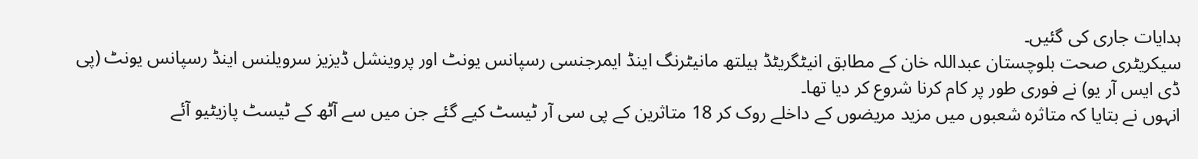ہدایات جاری کی گئیں۔
سیکریٹری صحت بلوچستان عبداللہ خان کے مطابق انیٹگریٹڈ ہیلتھ مانیٹرنگ اینڈ ایمرجنسی رسپانس یونٹ اور پروینشل ڈیزیز سرویلنس اینڈ رسپانس یونٹ (پی ڈی ایس آر یو) نے فوری طور پر کام کرنا شروع کر دیا تھا۔
انہوں نے بتایا کہ متاثرہ شعبوں میں مزید مریضوں کے داخلے روک کر 18 متاثرین کے پی سی آر ٹیسٹ کیے گئے جن میں سے آٹھ کے ٹیسٹ پازیٹیو آئے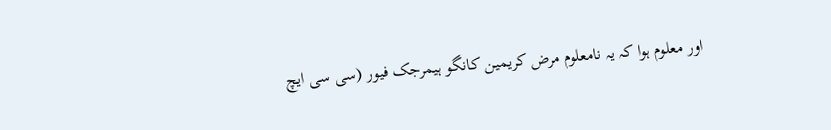اور معلوم ہوا کہ یہ نامعلوم مرض کریمین کانگو ہیمرجک فیور (سی سی ایچ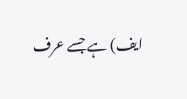ایف) ہے جسے عرف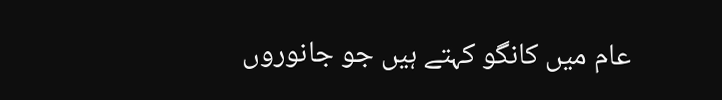عام میں کانگو کہتے ہیں جو جانوروں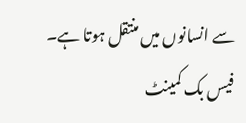سے انسانوں میں منتقل ہوتا ہے۔
فیس بک کمینٹ